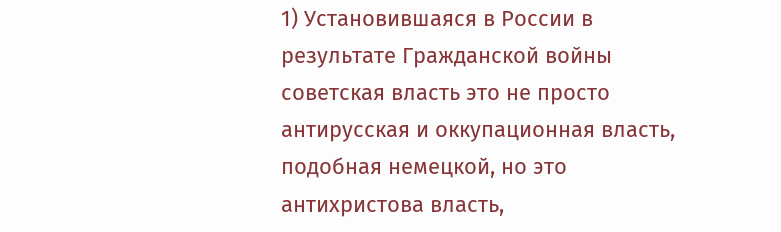1) Установившаяся в России в результате Гражданской войны советская власть это не просто антирусская и оккупационная власть, подобная немецкой, но это антихристова власть,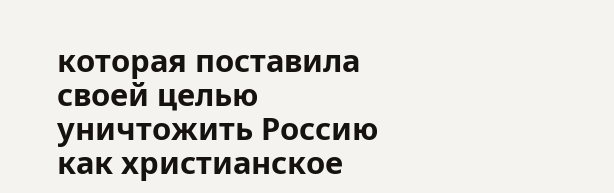которая поставила своей целью уничтожить Россию как христианское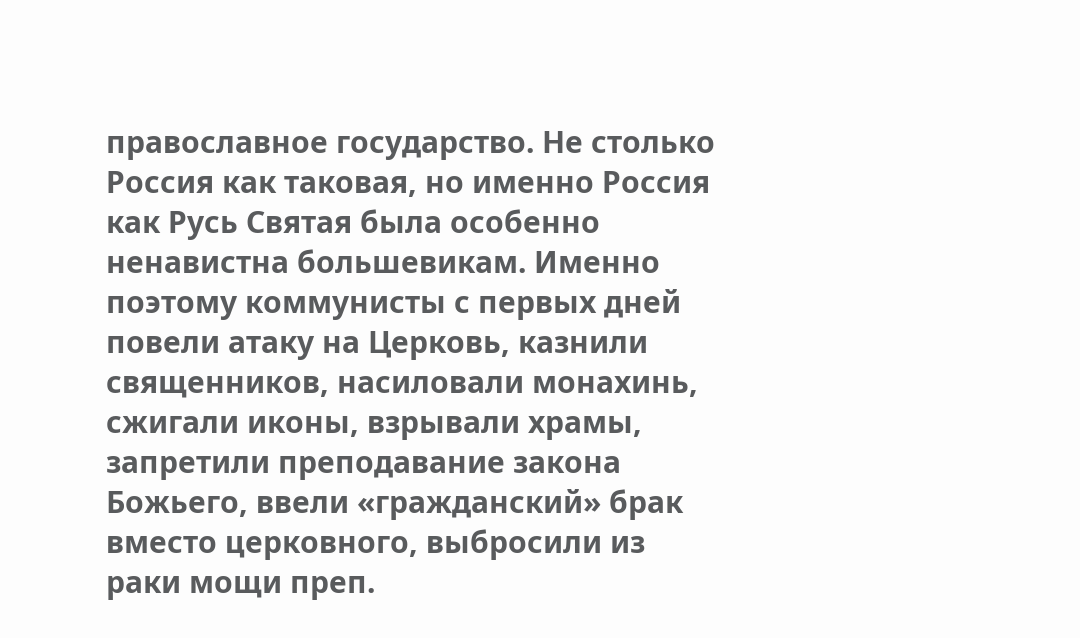православное государство. Не столько Россия как таковая, но именно Россия как Русь Святая была особенно ненавистна большевикам. Именно поэтому коммунисты с первых дней повели атаку на Церковь, казнили священников, насиловали монахинь, сжигали иконы, взрывали храмы, запретили преподавание закона Божьего, ввели «гражданский» брак вместо церковного, выбросили из раки мощи преп.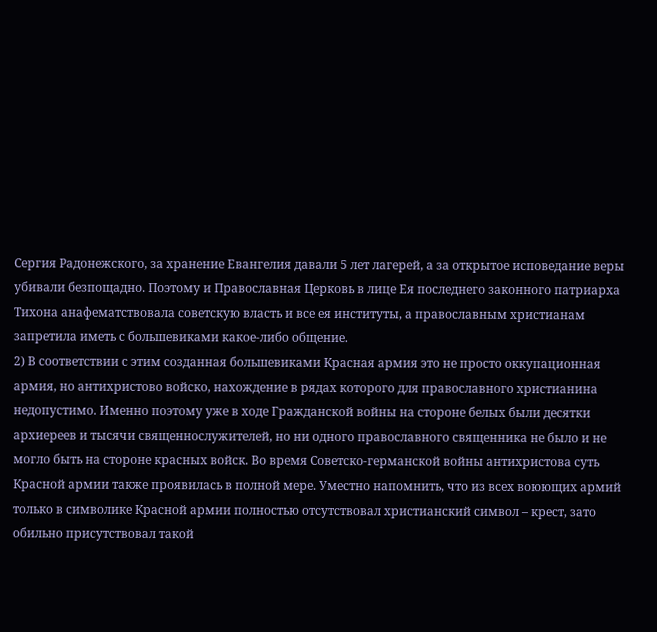Сергия Радонежского, за хранение Евангелия давали 5 лет лагерей, а за открытое исповедание веры убивали безпощадно. Поэтому и Православная Церковь в лице Ея последнего законного патриарха Тихона анафематствовала советскую власть и все ея институты, а православным христианам запретила иметь с большевиками какое-либо общение.
2) В соответствии с этим созданная большевиками Красная армия это не просто оккупационная армия, но антихристово войско, нахождение в рядах которого для православного христианина недопустимо. Именно поэтому уже в ходе Гражданской войны на стороне белых были десятки архиереев и тысячи священнослужителей, но ни одного православного священника не было и не могло быть на стороне красных войск. Во время Советско-германской войны антихристова суть Красной армии также проявилась в полной мере. Уместно напомнить, что из всех воюющих армий только в символике Красной армии полностью отсутствовал христианский символ – крест, зато обильно присутствовал такой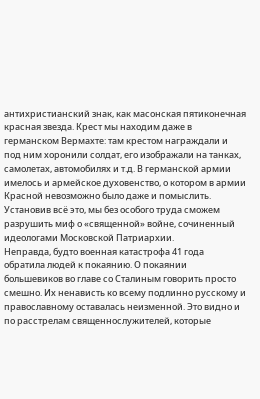антихристианский знак, как масонская пятиконечная красная звезда. Крест мы находим даже в германском Вермахте: там крестом награждали и под ним хоронили солдат, его изображали на танках, самолетах, автомобилях и т.д. В германской армии имелось и армейское духовенство, о котором в армии Красной невозможно было даже и помыслить.
Установив всё это, мы без особого труда сможем разрушить миф о «священной» войне, сочиненный идеологами Московской Патриархии.
Неправда, будто военная катастрофа 41 года обратила людей к покаянию. О покаянии большевиков во главе со Сталиным говорить просто смешно. Их ненависть ко всему подлинно русскому и православному оставалась неизменной. Это видно и по расстрелам священнослужителей, которые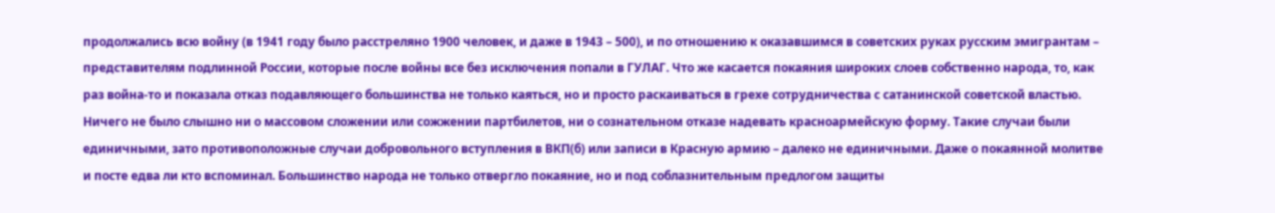продолжались всю войну (в 1941 году было расстреляно 1900 человек, и даже в 1943 – 500), и по отношению к оказавшимся в советских руках русским эмигрантам – представителям подлинной России, которые после войны все без исключения попали в ГУЛАГ. Что же касается покаяния широких слоев собственно народа, то, как раз война-то и показала отказ подавляющего большинства не только каяться, но и просто раскаиваться в грехе сотрудничества с сатанинской советской властью. Ничего не было слышно ни о массовом сложении или сожжении партбилетов, ни о сознательном отказе надевать красноармейскую форму. Такие случаи были единичными, зато противоположные случаи добровольного вступления в ВКП(б) или записи в Красную армию – далеко не единичными. Даже о покаянной молитве и посте едва ли кто вспоминал. Большинство народа не только отвергло покаяние, но и под соблазнительным предлогом защиты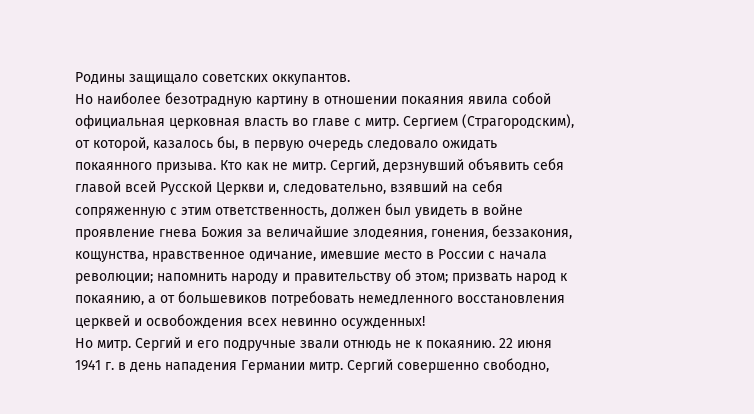Родины защищало советских оккупантов.
Но наиболее безотрадную картину в отношении покаяния явила собой официальная церковная власть во главе с митр. Сергием (Страгородским), от которой, казалось бы, в первую очередь следовало ожидать покаянного призыва. Кто как не митр. Сергий, дерзнувший объявить себя главой всей Русской Церкви и, следовательно, взявший на себя сопряженную с этим ответственность, должен был увидеть в войне проявление гнева Божия за величайшие злодеяния, гонения, беззакония, кощунства, нравственное одичание, имевшие место в России с начала революции; напомнить народу и правительству об этом; призвать народ к покаянию, а от большевиков потребовать немедленного восстановления церквей и освобождения всех невинно осужденных!
Но митр. Сергий и его подручные звали отнюдь не к покаянию. 22 июня 1941 г. в день нападения Германии митр. Сергий совершенно свободно,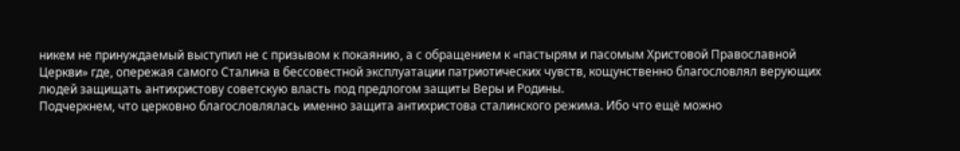никем не принуждаемый выступил не с призывом к покаянию, а с обращением к «пастырям и пасомым Христовой Православной Церкви» где, опережая самого Сталина в бессовестной эксплуатации патриотических чувств, кощунственно благословлял верующих людей защищать антихристову советскую власть под предлогом защиты Веры и Родины.
Подчеркнем, что церковно благословлялась именно защита антихристова сталинского режима. Ибо что ещё можно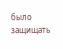было защищать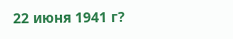22 июня 1941 г?